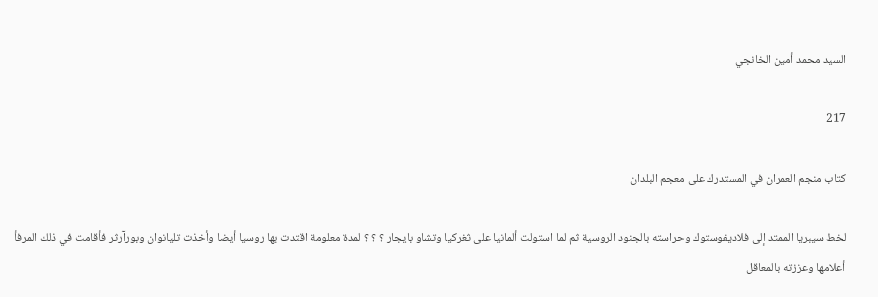السيد محمد أمين الخانجي

217

كتاب منجم العمران في المستدرك على معجم البلدان

لخط سيبريا الممتد إلى فلاديفوستوك وحراسته بالجنود الروسية ثم لما استولت ألمانيا على ثغركيا وتشاو بايجار ؟ ؟ ؟ لمدة معلومة اقتدت بها روسيا أيضا وأخذت تليانوان وبورآرثر فأقامت في ذلك المرفأ أعلامها وعززته بالمعاقل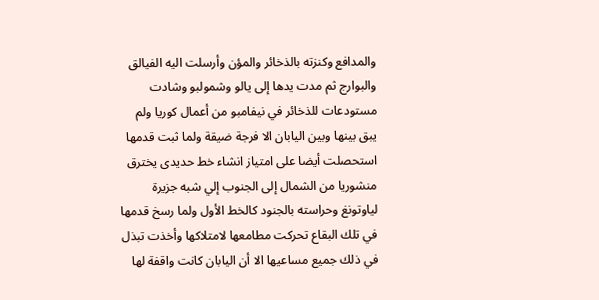والمدافع وكنزته بالذخائر والمؤن وأرسلت اليه الفيالق والبوارج ثم مدت يدها إلى يالو وشمولبو وشادت مستودعات للذخائر في نيفامبو من أعمال كوريا ولم يبق بينها وبين اليابان الا فرجة ضيقة ولما ثبت قدمها استحصلت أيضا على امتياز انشاء خط حديدى يخترق منشوريا من الشمال إلى الجنوب إلي شبه جزيرة لياوتونغ وحراسته بالجنود كالخط الأول ولما رسخ قدمها في تلك البقاع تحركت مطامعها لامتلاكها وأخذت تبذل في ذلك جميع مساعيها الا أن اليابان كانت واقفة لها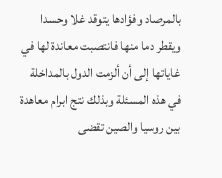بالمرصاد وفؤادها يتوقد غلا وحسدا ويقطر دما منها فانتصبت معاندة لها في غاياتها إلى أن ألزمت الدول بالمداخلة في هذه المسئلة وبذلك نتج ابرام معاهدة بين روسيا والصين تقضى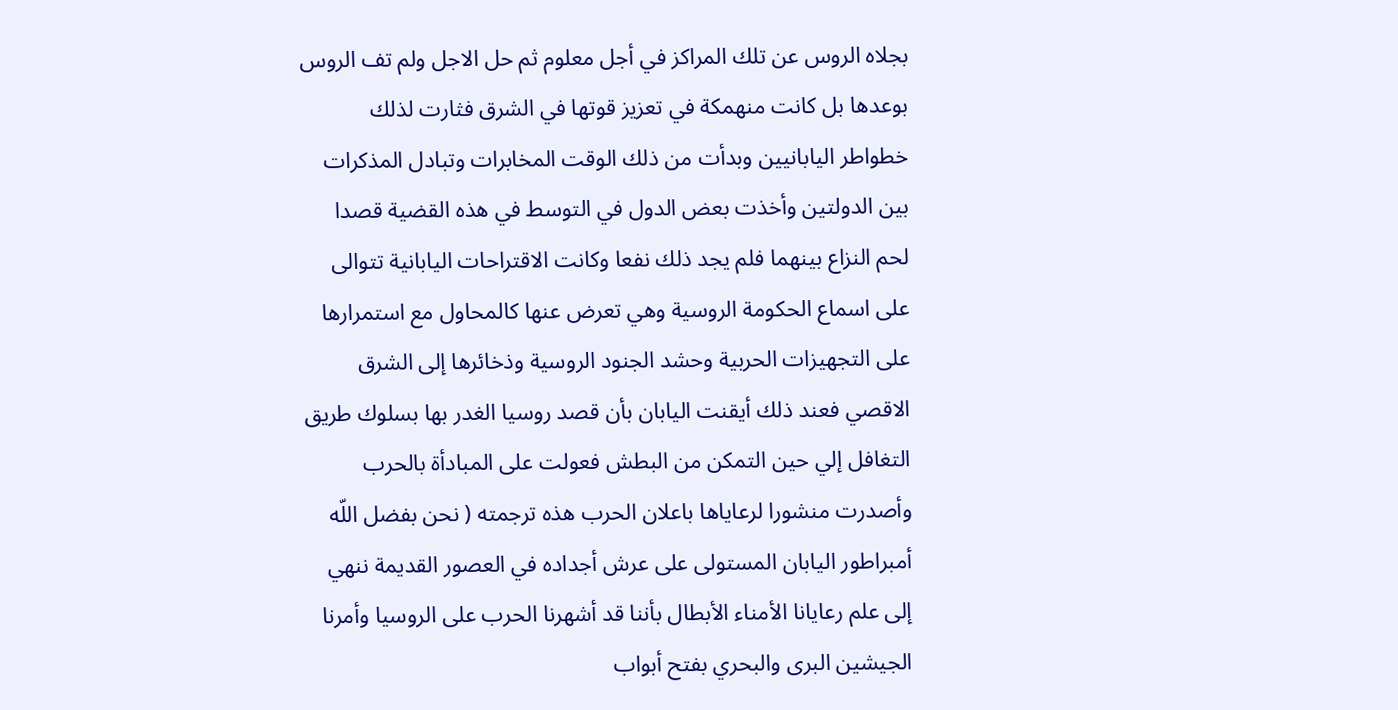بجلاه الروس عن تلك المراكز في أجل معلوم ثم حل الاجل ولم تف الروس بوعدها بل كانت منهمكة في تعزيز قوتها في الشرق فثارت لذلك خطواطر اليابانيين وبدأت من ذلك الوقت المخابرات وتبادل المذكرات بين الدولتين وأخذت بعض الدول في التوسط في هذه القضية قصدا لحم النزاع بينهما فلم يجد ذلك نفعا وكانت الاقتراحات اليابانية تتوالى على اسماع الحكومة الروسية وهي تعرض عنها كالمحاول مع استمرارها على التجهيزات الحربية وحشد الجنود الروسية وذخائرها إلى الشرق الاقصي فعند ذلك أيقنت اليابان بأن قصد روسيا الغدر بها بسلوك طريق التغافل إلي حين التمكن من البطش فعولت على المبادأة بالحرب وأصدرت منشورا لرعاياها باعلان الحرب هذه ترجمته ( نحن بفضل اللّه أمبراطور اليابان المستولى على عرش أجداده في العصور القديمة ننهي إلى علم رعايانا الأمناء الأبطال بأننا قد أشهرنا الحرب على الروسيا وأمرنا الجيشين البرى والبحري بفتح أبواب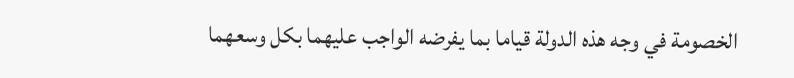الخصومة في وجه هذه الدولة قياما بما يفرضه الواجب عليهما بكل وسعهما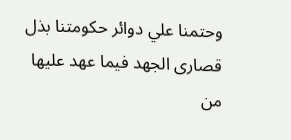وحتمنا علي دوائر حكومتنا بذل قصارى الجهد فيما عهد عليها من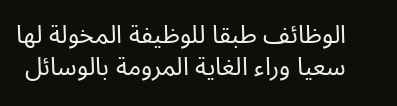الوظائف طبقا للوظيفة المخولة لها سعيا وراء الغاية المرومة بالوسائل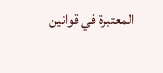المعتبرة في قوانين